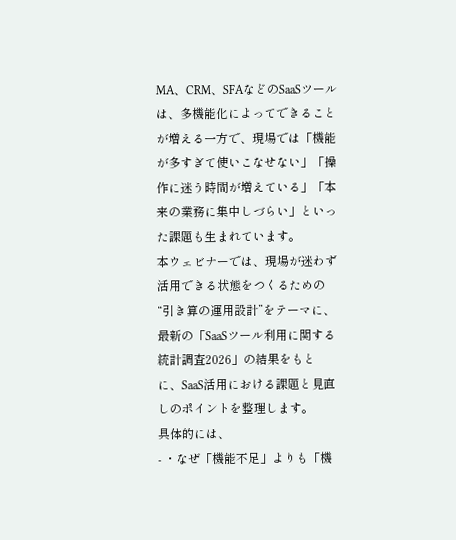MA、CRM、SFAなどのSaaSツールは、多機能化によってできることが増える一方で、現場では「機能が多すぎて使いこなせない」「操作に迷う時間が増えている」「本来の業務に集中しづらい」といった課題も生まれています。
本ウェビナーでは、現場が迷わず活用できる状態をつくるための“引き算の運用設計”をテーマに、最新の「SaaSツール利用に関する統計調査2026」の結果をもとに、SaaS活用における課題と見直しのポイントを整理します。
具体的には、
- ・なぜ「機能不足」よりも「機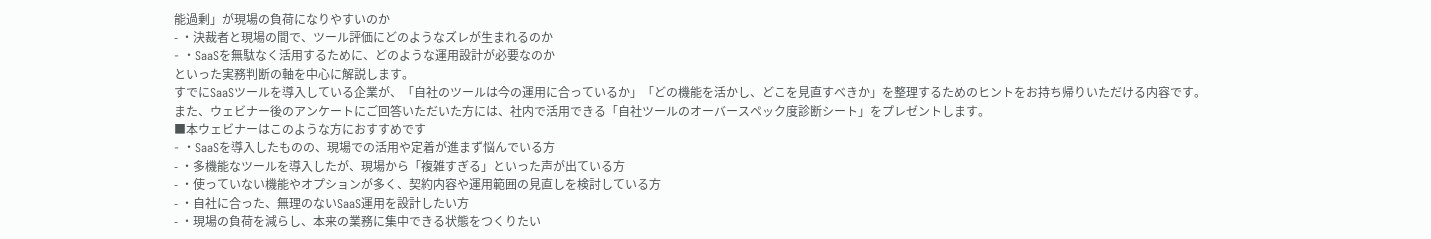能過剰」が現場の負荷になりやすいのか
- ・決裁者と現場の間で、ツール評価にどのようなズレが生まれるのか
- ・SaaSを無駄なく活用するために、どのような運用設計が必要なのか
といった実務判断の軸を中心に解説します。
すでにSaaSツールを導入している企業が、「自社のツールは今の運用に合っているか」「どの機能を活かし、どこを見直すべきか」を整理するためのヒントをお持ち帰りいただける内容です。
また、ウェビナー後のアンケートにご回答いただいた方には、社内で活用できる「自社ツールのオーバースペック度診断シート」をプレゼントします。
■本ウェビナーはこのような方におすすめです
- ・SaaSを導入したものの、現場での活用や定着が進まず悩んでいる方
- ・多機能なツールを導入したが、現場から「複雑すぎる」といった声が出ている方
- ・使っていない機能やオプションが多く、契約内容や運用範囲の見直しを検討している方
- ・自社に合った、無理のないSaaS運用を設計したい方
- ・現場の負荷を減らし、本来の業務に集中できる状態をつくりたい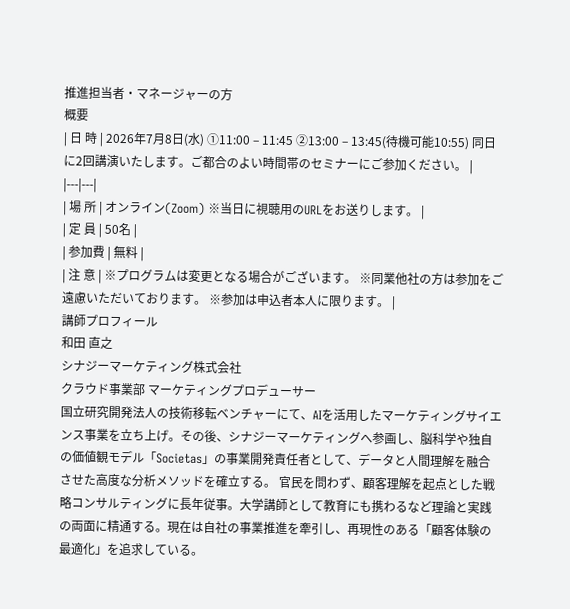推進担当者・マネージャーの方
概要
| 日 時 | 2026年7月8日(水) ①11:00 – 11:45 ②13:00 – 13:45(待機可能10:55) 同日に2回講演いたします。ご都合のよい時間帯のセミナーにご参加ください。 |
|---|---|
| 場 所 | オンライン(Zoom) ※当日に視聴用のURLをお送りします。 |
| 定 員 | 50名 |
| 参加費 | 無料 |
| 注 意 | ※プログラムは変更となる場合がございます。 ※同業他社の方は参加をご遠慮いただいております。 ※参加は申込者本人に限ります。 |
講師プロフィール
和田 直之
シナジーマーケティング株式会社
クラウド事業部 マーケティングプロデューサー
国立研究開発法人の技術移転ベンチャーにて、AIを活用したマーケティングサイエンス事業を立ち上げ。その後、シナジーマーケティングへ参画し、脳科学や独自の価値観モデル「Societas」の事業開発責任者として、データと人間理解を融合させた高度な分析メソッドを確立する。 官民を問わず、顧客理解を起点とした戦略コンサルティングに長年従事。大学講師として教育にも携わるなど理論と実践の両面に精通する。現在は自社の事業推進を牽引し、再現性のある「顧客体験の最適化」を追求している。